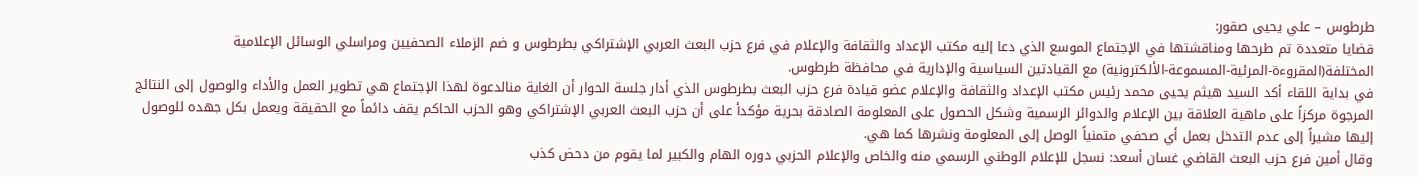طرطوس – علي يحيى صقور:
قضايا متعددة تم طرحها ومناقشتها في الإجتماع الموسع الذي دعا إليه مكتب الإعداد والثقافة والإعلام في فرع حزب البعث العربي الإشتراكي بطرطوس و ضم الزملاء الصحفيين ومراسلي الوسائل الإعلامية المختلفة(المقروءة-المرئية-المسموعة-الألكترونية) مع القيادتين السياسية والإدارية في محافظة طرطوس.
في بداية اللقاء أكد السيد هيثم يحيى محمد رئيس مكتب الإعداد والثقافة والإعلام عضو قيادة فرع حزب البعث بطرطوس الذي أدار جلسة الحوار أن الغاية منالدعوة لهذا الإجتماع هي تطوير العمل والأداء والوصول إلى النتائج المرجوة مركزاً على ماهية العلاقة بين الإعلام والدوائر الرسمية وشكل الحصول على المعلومة الصادقة بحرية مؤكدأ على أن حزب البعث العربي الإشتراكي وهو الحزب الحاكم يقف دائماً مع الحقيقة ويعمل بكل جهده للوصول إليها مشيراً إلى عدم التدخل بعمل أي صحفي متمنياً الوصل إلى المعلومة ونشرها كما هي.
وقال أمين فرع حزب البعث القاضي غسان أسعد: نسجل للإعلام الوطني الرسمي منه والخاص والإعلام الحزبي دوره الهام والكبير لما يقوم من دحض كذب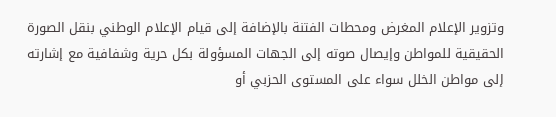وتزوير الإعلام المغرض ومحطات الفتنة بالإضافة إلى قيام الإعلام الوطني بنقل الصورة الحقيقية للمواطن وإيصال صوته إلى الجهات المسؤولة بكل حرية وشفافية مع إشارته إلى مواطن الخلل سواء على المستوى الحزبي أو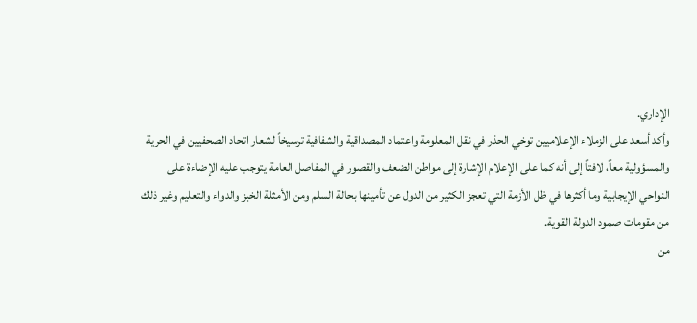الإداري.
وأكد أسعد على الزملاء الإعلاميين توخي الحذر في نقل المعلومة واعتماد المصداقية والشفافية ترسيخاً لشعار اتحاد الصحفيين في الحرية والمسؤولية معاً، لافتاً إلى أنه كما على الإعلام الإشارة إلى مواطن الضعف والقصور في المفاصل العامة يتوجب عليه الإضاءة على النواحي الإيجابية وما أكثرها في ظل الأزمة التي تعجز الكثير من الدول عن تأمينها بحالة السلم ومن الأمثلة الخبز والدواء والتعليم وغير ذلك من مقومات صمود الدولة القوية.
من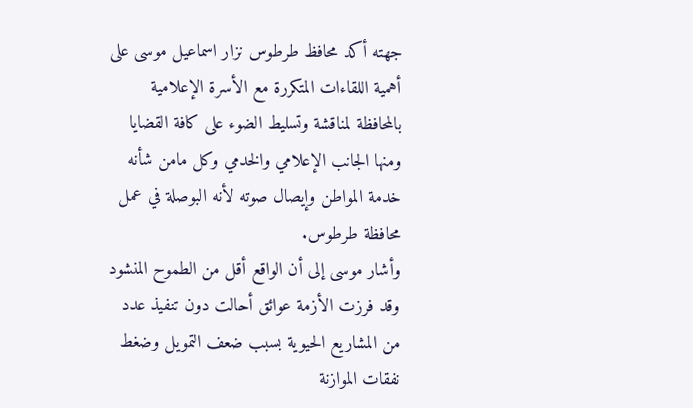جهته أكد محافظ طرطوس نزار اسماعيل موسى على أهمية اللقاءات المتكررة مع الأسرة الإعلامية بالمحافظة لمناقشة وتسليط الضوء على كافة القضايا ومنها الجانب الإعلامي والخدمي وكل مامن شأنه خدمة المواطن وإيصال صوته لأنه البوصلة في عمل محافظة طرطوس.
وأشار موسى إلى أن الواقع أقل من الطموح المنشود وقد فرزت الأزمة عوائق أحالت دون تنفيذ عدد من المشاريع الحيوية بسبب ضعف التمويل وضغط نفقات الموازنة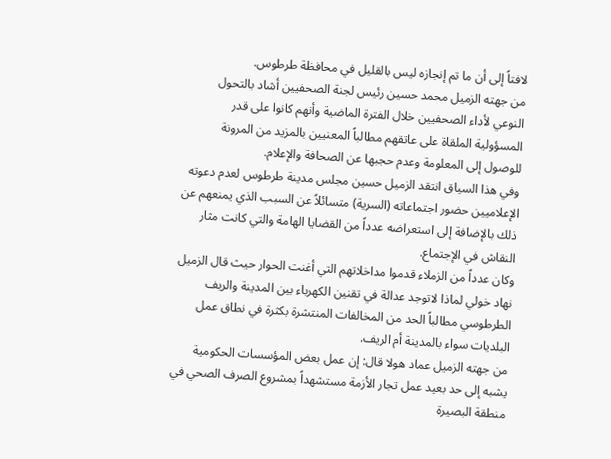لافتاً إلى أن ما تم إنجازه ليس بالقليل في محافظة طرطوس.
من جهته الزميل محمد حسين رئيس لجنة الصحفيين أشاد بالتحول النوعي لأداء الصحفيين خلال الفترة الماضية وأنهم كانوا على قدر المسؤولية الملقاة على عاتقهم مطالباً المعنيين بالمزيد من المرونة للوصول إلى المعلومة وعدم حجبها عن الصحافة والإعلام.
وفي هذا السياق انتقد الزميل حسين مجلس مدينة طرطوس لعدم دعوته الإعلاميين حضور اجتماعاته (السرية) متسائلاً عن السبب الذي يمنعهم عن ذلك بالإضافة إلى استعراضه عدداً من القضايا الهامة والتي كانت مثار النقاش في الإجتماع.
وكان عدداً من الزملاء قدموا مداخلاتهم التي أغنت الحوار حيث قال الزميل نهاد خولي لماذا لاتوجد عدالة في تقنين الكهرباء بين المدينة والريف الطرطوسي مطالباً الحد من المخالفات المنتشرة بكثرة في نطاق عمل البلديات سواء بالمدينة أم الريف.
من جهته الزميل عماد هولا قال: إن عمل بعض المؤسسات الحكومية يشبه إلى حد بعيد عمل تجار الأزمة مستشهداً بمشروع الصرف الصحي في منطقة البصيرة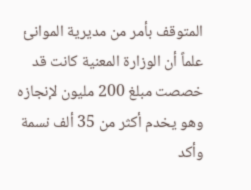المتوقف بأمر من مديرية الموانئ علماً أن الوزارة المعنية كانت قد خصصت مبلغ 200 مليون لإنجازه وهو يخدم أكثر من 35 ألف نسمة وأكد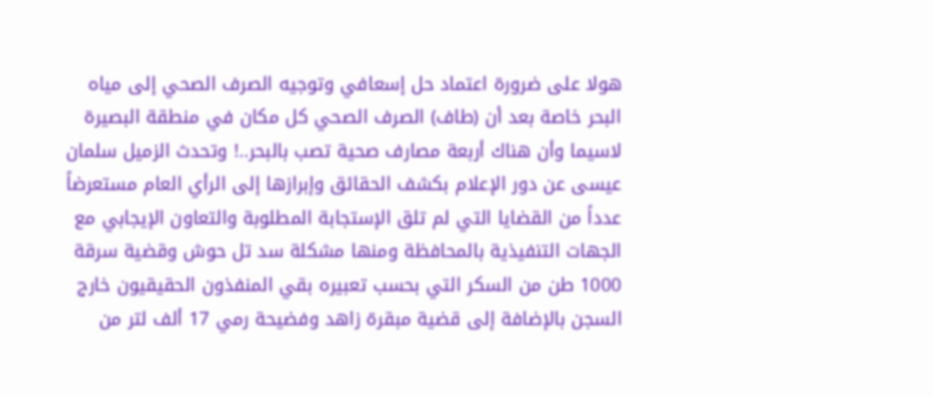هولا على ضرورة اعتماد حل إسعافي وتوجيه الصرف الصحي إلى مياه البحر خاصة بعد أن (طاف) الصرف الصحي كل مكان في منطقة البصيرة لاسيما وأن هناك أربعة مصارف صحية تصب بالبحر..! وتحدث الزميل سلمان عيسى عن دور الإعلام بكشف الحقائق وإبرازها إلى الرأي العام مستعرضاً عدداً من القضايا التي لم تلق الإستجابة المطلوبة والتعاون الإيجابي مع الجهات التنفيذية بالمحافظة ومنها مشكلة سد تل حوش وقضية سرقة 1000 طن من السكر التي بحسب تعبيره بقي المنفذون الحقيقيون خارج السجن بالإضافة إلى قضية مبقرة زاهد وفضيحة رمي 17 ألف لتر من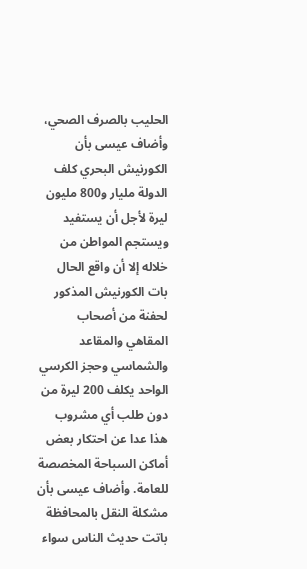الحليب بالصرف الصحي، وأضاف عيسى بأن الكورنيش البحري كلف الدولة مليار و800 مليون ليرة لأجل أن يستفيد ويستجم المواطن من خلاله إلا أن واقع الحال بات الكورنيش المذكور لحفنة من أصحاب المقاهي والمقاعد والشماسي وحجز الكرسي الواحد يكلف 200 ليرة من دون طلب أي مشروب هذا عدا عن احتكار بعض أماكن السباحة المخصصة للعامة. وأضاف عيسى بأن مشكلة النقل بالمحافظة باتت حديث الناس سواء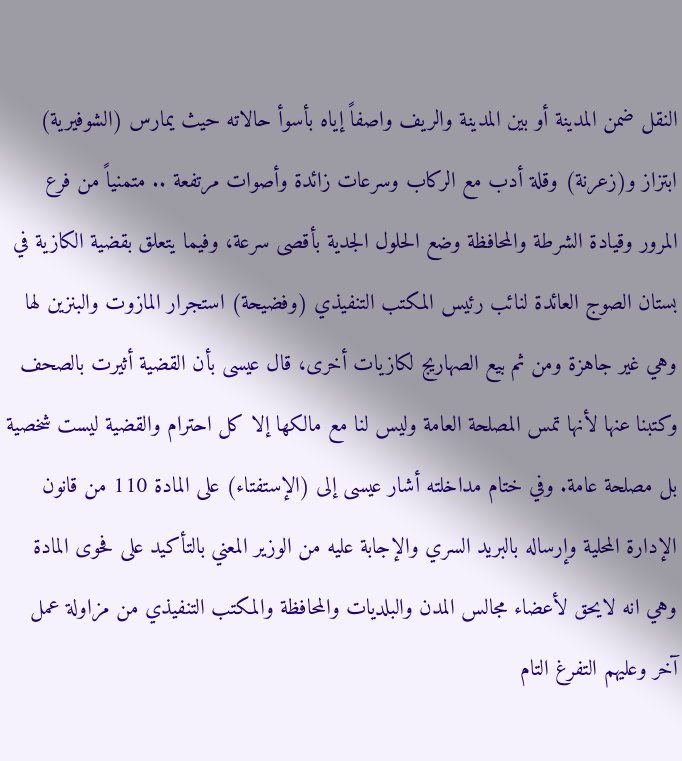النقل ضمن المدينة أو بين المدينة والريف واصفاً إياه بأسوأ حالاته حيث يمارس (الشوفيرية) ابتزاز و(زعرنة) وقلة أدب مع الركاب وسرعات زائدة وأصوات مرتفعة .. متمنياً من فرع المرور وقيادة الشرطة والمحافظة وضع الحلول الجدية بأقصى سرعة، وفيما يتعلق بقضية الكازية في بستان الصوج العائدة لنائب رئيس المكتب التنفيذي (وفضيحة) استجرار المازوت والبنزين لها وهي غير جاهزة ومن ثم بيع الصهاريج لكازيات أخرى، قال عيسى بأن القضية أثيرت بالصحف وكتبنا عنها لأنها تمس المصلحة العامة وليس لنا مع مالكها إلا كل احترام والقضية ليست شخصية بل مصلحة عامة. وفي ختام مداخلته أشار عيسى إلى (الإستفتاء) على المادة 110 من قانون الإدارة المحلية وإرساله بالبريد السري والإجابة عليه من الوزير المعني بالتأكيد على فحوى المادة وهي انه لايحق لأعضاء مجالس المدن والبلديات والمحافظة والمكتب التنفيذي من مزاولة عمل آخر وعليهم التفرغ التام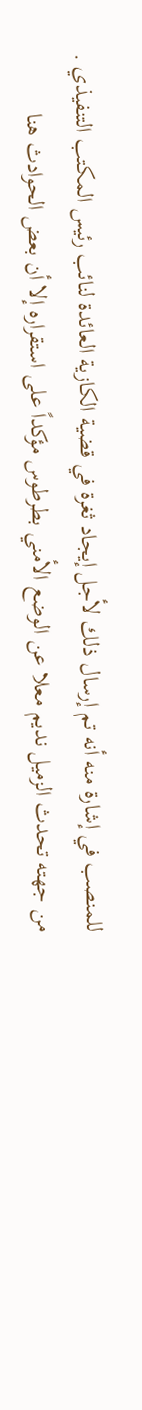للمنصب في إشارة منه أنه تم إرسال ذلك لأجل إيجاد ثغرة في قضية الكازية العائدة لنائب رئيس المكتب التنفيذي .
من جهته تحدث الزميل نديم معلا عن الوضع الأمني بطرطوس مؤكداً على استقراره إلا أن بعض الحوادث هنا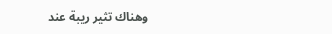وهناك تثير ريبة عند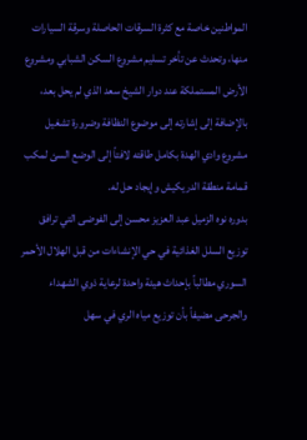المواطنين خاصة مع كثرة السرقات الحاصلة وسرقة السيارات منها، وتحدث عن تأخر تسليم مشروع السكن الشبابي ومشروع الأرض المستملكة عند دوار الشيخ سعد الذي لم يحل بعد، بالإضافة إلى إشارته إلى موضوع النظافة وضرورة تشغيل مشروع وادي الهدة بكامل طاقته لافتاً إلى الوضع السئ لمكب قمامة منطقة الدريكيش وإيجاد حل له.
بدوره نوه الزميل عبد العزيز محسن إلى الفوضى التي ترافق توزيع السلل الغذائية في حي الإنشاءات من قبل الهلال الأحمر السوري مطالباً بإحداث هيئة واحدة لرعاية ذوي الشهداء والجرحى مضيفاً بأن توزيع مياه الري في سهل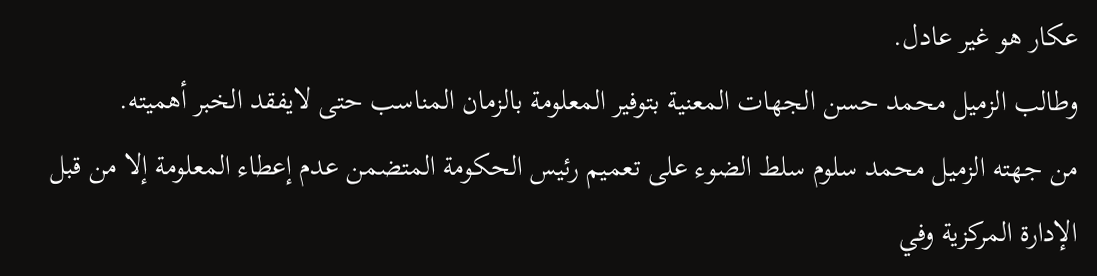عكار هو غير عادل.
وطالب الزميل محمد حسن الجهات المعنية بتوفير المعلومة بالزمان المناسب حتى لايفقد الخبر أهميته.
من جهته الزميل محمد سلوم سلط الضوء على تعميم رئيس الحكومة المتضمن عدم إعطاء المعلومة إلا من قبل الإدارة المركزية وفي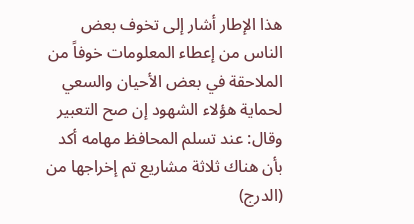هذا الإطار أشار إلى تخوف بعض الناس من إعطاء المعلومات خوفاً من الملاحقة في بعض الأحيان والسعي لحماية هؤلاء الشهود إن صح التعبير وقال: عند تسلم المحافظ مهامه أكد بأن هناك ثلاثة مشاريع تم إخراجها من (الدرج)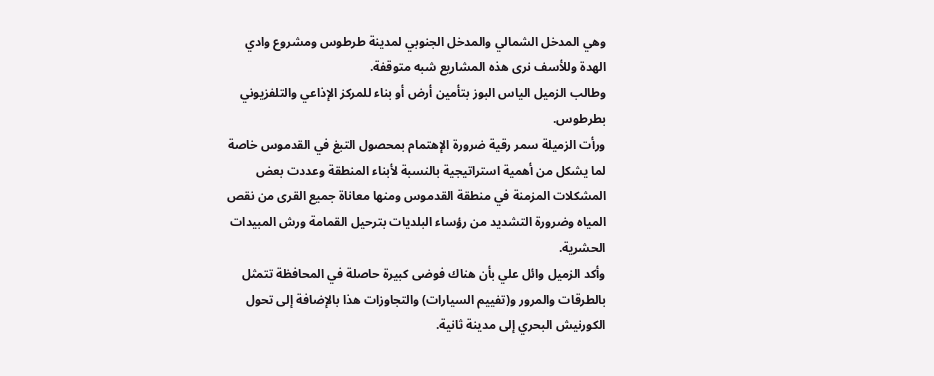وهي المدخل الشمالي والمدخل الجنوبي لمدينة طرطوس ومشروع وادي الهدة وللأسف نرى هذه المشاريع شبه متوقفة.
وطالب الزميل الياس البوز بتأمين أرض أو بناء للمركز الإذاعي والتلفزيوني بطرطوس.
ورأت الزميلة سمر رقية ضرورة الإهتمام بمحصول التبغ في القدموس خاصة لما يشكل من أهمية استراتيجية بالنسبة لأبناء المنطقة وعددت بعض المشكلات المزمنة في منطقة القدموس ومنها معاناة جميع القرى من نقص المياه وضرورة التشديد من رؤساء البلديات بترحيل القمامة ورش المبيدات الحشرية.
وأكد الزميل وائل علي بأن هناك فوضى كبيرة حاصلة في المحافظة تتمثل بالطرقات والمرور و(تفييم السيارات) والتجاوزات هذا بالإضافة إلى تحول الكورنيش البحري إلى مدينة ثانية.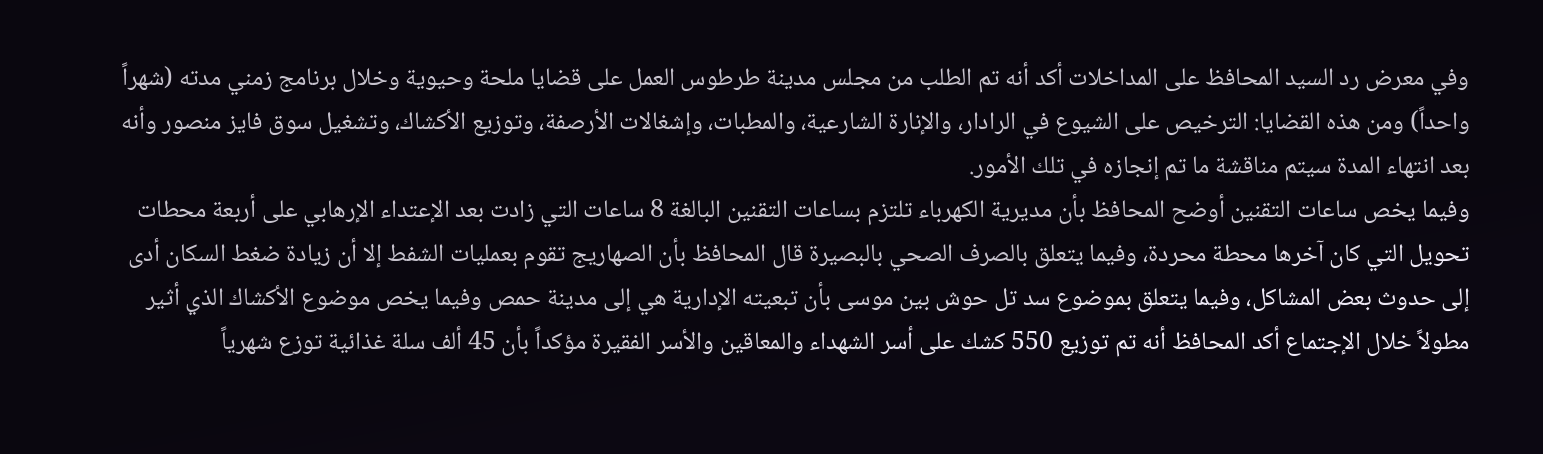وفي معرض رد السيد المحافظ على المداخلات أكد أنه تم الطلب من مجلس مدينة طرطوس العمل على قضايا ملحة وحيوية وخلال برنامج زمني مدته (شهراً واحداً) ومن هذه القضايا: الترخيص على الشيوع في الرادار، والإنارة الشارعية، والمطبات، وإشغالات الأرصفة، وتوزيع الأكشاك، وتشغيل سوق فايز منصور وأنه بعد انتهاء المدة سيتم مناقشة ما تم إنجازه في تلك الأمور.
وفيما يخص ساعات التقنين أوضح المحافظ بأن مديرية الكهرباء تلتزم بساعات التقنين البالغة 8 ساعات التي زادت بعد الإعتداء الإرهابي على أربعة محطات تحويل التي كان آخرها محطة محردة، وفيما يتعلق بالصرف الصحي بالبصيرة قال المحافظ بأن الصهاريج تقوم بعمليات الشفط إلا أن زيادة ضغط السكان أدى إلى حدوث بعض المشاكل، وفيما يتعلق بموضوع سد تل حوش بين موسى بأن تبعيته الإدارية هي إلى مدينة حمص وفيما يخص موضوع الأكشاك الذي أثير مطولاً خلال الإجتماع أكد المحافظ أنه تم توزيع 550 كشك على أسر الشهداء والمعاقين والأسر الفقيرة مؤكداً بأن 45 ألف سلة غذائية توزع شهرياً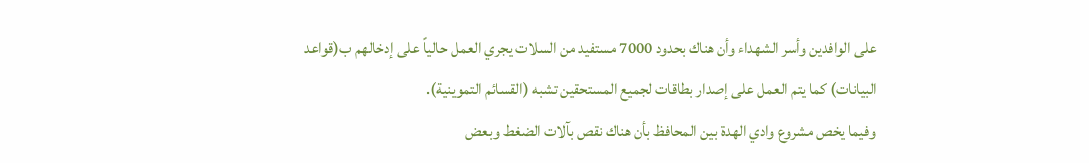على الوافدين وأسر الشهداء وأن هناك بحدود 7000 مستفيد من السلات يجري العمل حالياً على إدخالهم ب(قواعد البيانات) كما يتم العمل على إصدار بطاقات لجميع المستحقين تشبه (القسائم التموينية).
وفيما يخص مشروع وادي الهدة بين المحافظ بأن هناك نقص بآلات الضغط وبعض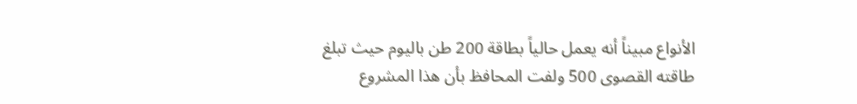الأنواع مبيناً أنه يعمل حالياً بطاقة 200 طن باليوم حيث تبلغ طاقته القصوى 500 ولفت المحافظ بأن هذا المشروع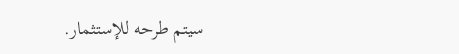سيتم طرحه للإستثمار.